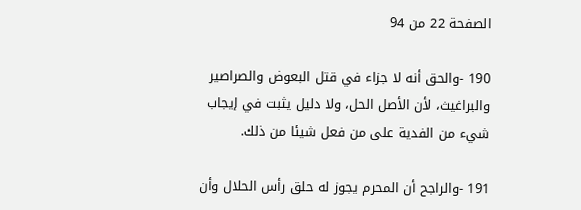الصفحة 22 من 94

190 -والحق أنه لا جزاء في قتل البعوض والصراصير والبراغيث، لأن الأصل الحل، ولا دليل يثبت في إيجاب شيء من الفدية على من فعل شيئا من ذلك.

191 -والراجح أن المحرم يجوز له حلق رأس الحلال وأن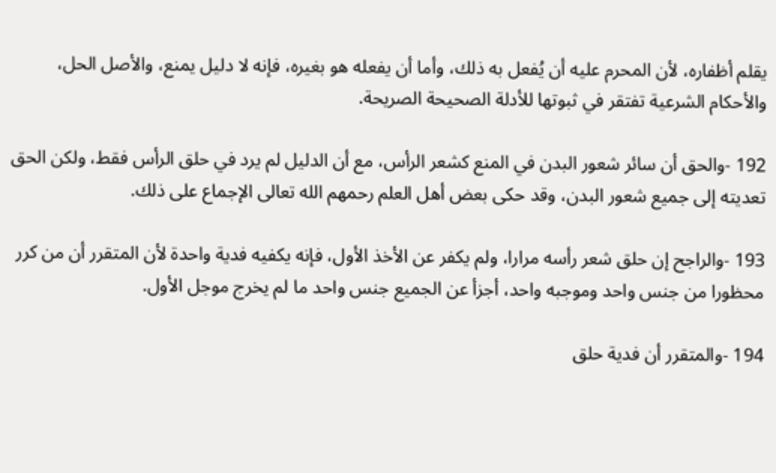يقلم أظفاره، لأن المحرم عليه أن يُفعل به ذلك، وأما أن يفعله هو بغيره، فإنه لا دليل يمنع، والأصل الحل، والأحكام الشرعية تفتقر في ثبوتها للأدلة الصحيحة الصريحة.

192 -والحق أن سائر شعور البدن في المنع كشعر الرأس، مع أن الدليل لم يرد في حلق الرأس فقط، ولكن الحق تعديته إلى جميع شعور البدن، وقد حكى بعض أهل العلم رحمهم الله تعالى الإجماع على ذلك.

193 -والراجح إن حلق شعر رأسه مرارا، ولم يكفر عن الأخذ الأول، فإنه يكفيه فدية واحدة لأن المتقرر أن من كرر محظورا من جنس واحد وموجبه واحد، أجزأ عن الجميع جنس واحد ما لم يخرج موجل الأول.

194 -والمتقرر أن فدية حلق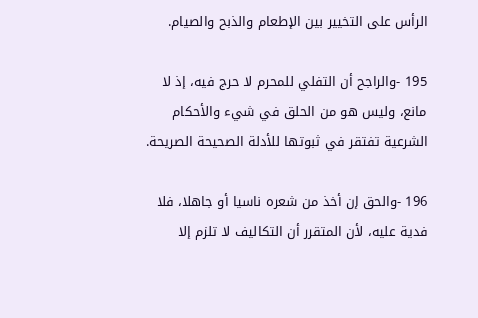الرأس على التخيير بين الإطعام والذبح والصيام.

195 -والراجح أن التفلي للمحرم لا حرج فيه، إذ لا مانع، وليس هو من الحلق في شيء والأحكام الشرعية تفتقر في ثبوتها للأدلة الصحيحة الصريحة.

196 -والحق إن أخذ من شعره ناسيا أو جاهلا، فلا فدية عليه، لأن المتقرر أن التكاليف لا تلزم إلا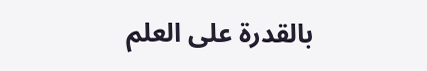بالقدرة على العلم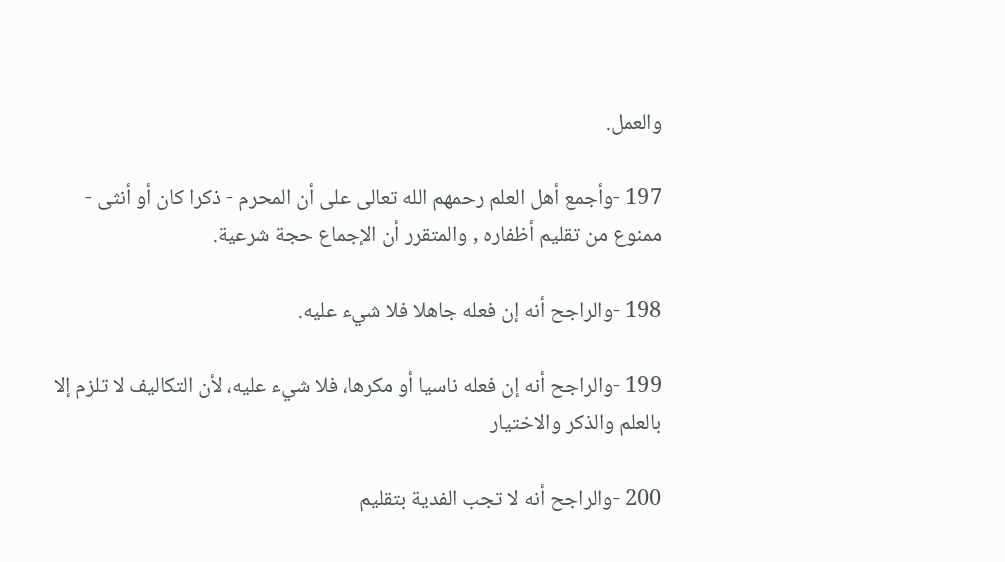والعمل.

197 -وأجمع أهل العلم رحمهم الله تعالى على أن المحرم - ذكرا كان أو أنثى - ممنوع من تقليم أظفاره , والمتقرر أن الإجماع حجة شرعية.

198 -والراجح أنه إن فعله جاهلا فلا شيء عليه.

199 -والراجح أنه إن فعله ناسيا أو مكرها، فلا شيء عليه، لأن التكاليف لا تلزم إلا بالعلم والذكر والاختيار

200 -والراجح أنه لا تجب الفدية بتقليم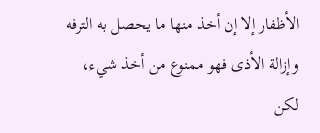الأظفار إلا إن أخذ منها ما يحصل به الترفه وإزالة الأذى فهو ممنوع من أخذ شيء، لكن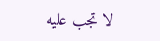لا تجب عليه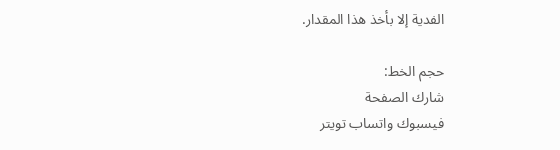الفدية إلا بأخذ هذا المقدار.

حجم الخط:
شارك الصفحة
فيسبوك واتساب تويتر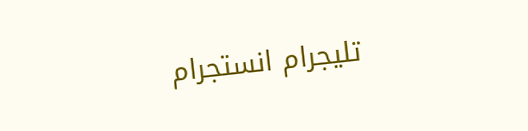تليجرام انستجرام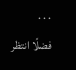. . .
فضلًا انتظر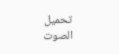تحميل الصوت